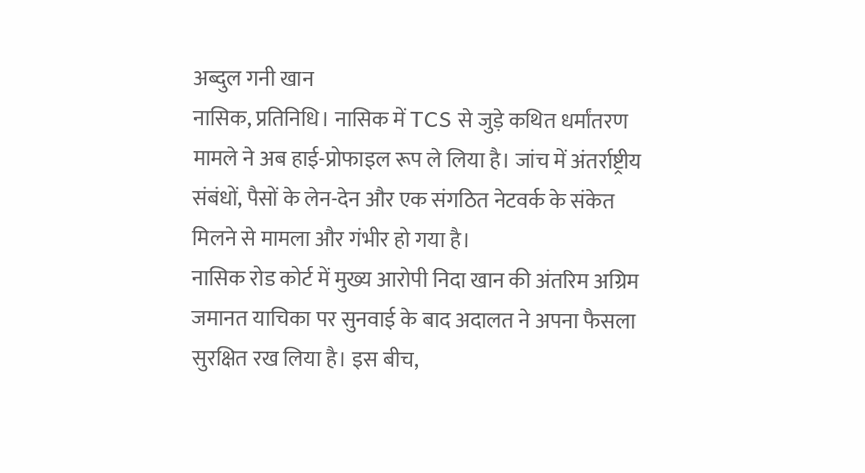अब्दुल गनी खान
नासिक, प्रतिनिधि। नासिक में TCS से जुड़े कथित धर्मांतरण मामले ने अब हाई-प्रोफाइल रूप ले लिया है। जांच में अंतर्राष्ट्रीय संबंधों, पैसों के लेन-देन और एक संगठित नेटवर्क के संकेत मिलने से मामला और गंभीर हो गया है।
नासिक रोड कोर्ट में मुख्य आरोपी निदा खान की अंतरिम अग्रिम जमानत याचिका पर सुनवाई के बाद अदालत ने अपना फैसला सुरक्षित रख लिया है। इस बीच,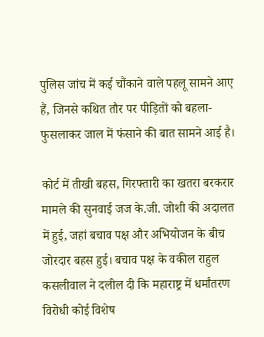पुलिस जांच में कई चौंकाने वाले पहलू सामने आए हैं, जिनसे कथित तौर पर पीड़ितों को बहला-फुसलाकर जाल में फंसाने की बात सामने आई है।

कोर्ट में तीखी बहस, गिरफ्तारी का खतरा बरकरार
मामले की सुनवाई जज के.जी. जोशी की अदालत में हुई, जहां बचाव पक्ष और अभियोजन के बीच जोरदार बहस हुई। बचाव पक्ष के वकील राहुल कसलीवाल ने दलील दी कि महाराष्ट्र में धर्मांतरण विरोधी कोई विशेष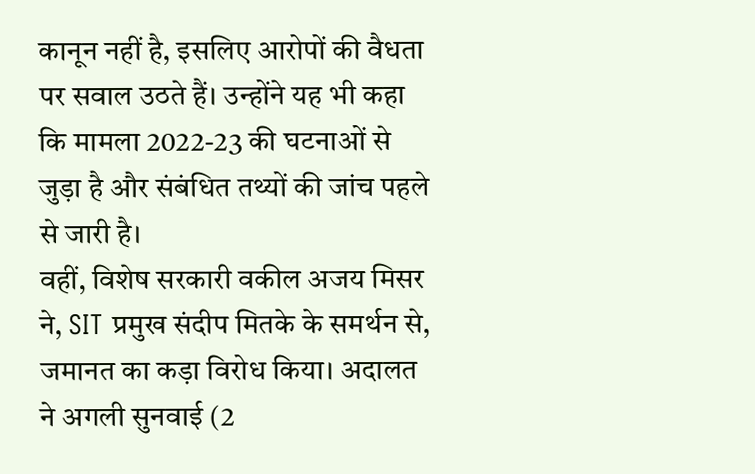कानून नहीं है, इसलिए आरोपों की वैधता पर सवाल उठते हैं। उन्होंने यह भी कहा कि मामला 2022-23 की घटनाओं से जुड़ा है और संबंधित तथ्यों की जांच पहले से जारी है।
वहीं, विशेष सरकारी वकील अजय मिसर ने, SIT प्रमुख संदीप मितके के समर्थन से, जमानत का कड़ा विरोध किया। अदालत ने अगली सुनवाई (2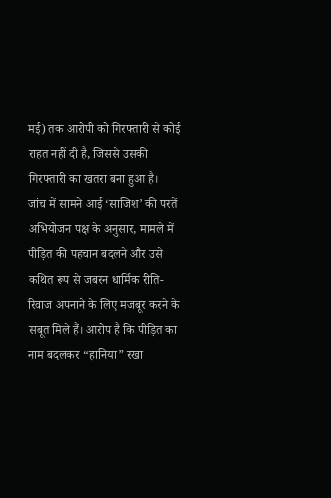मई) तक आरोपी को गिरफ्तारी से कोई राहत नहीं दी है, जिससे उसकी गिरफ्तारी का खतरा बना हुआ है।
जांच में सामने आई ‘साजिश’ की परतें
अभियोजन पक्ष के अनुसार, मामले में पीड़ित की पहचान बदलने और उसे कथित रूप से जबरन धार्मिक रीति-रिवाज अपनाने के लिए मजबूर करने के सबूत मिले हैं। आरोप है कि पीड़ित का नाम बदलकर “हानिया” रखा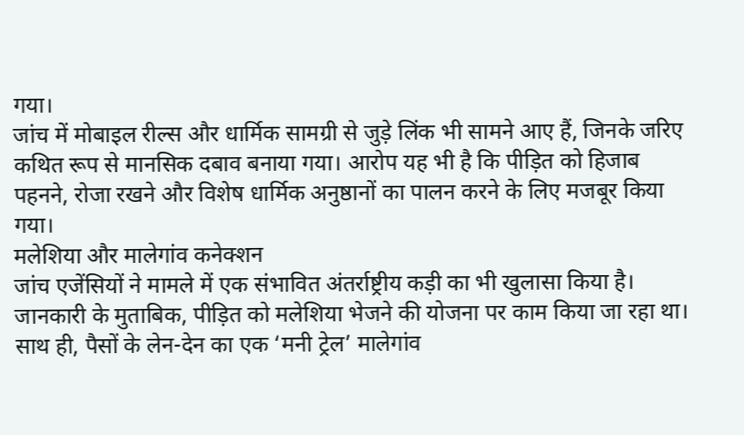गया।
जांच में मोबाइल रील्स और धार्मिक सामग्री से जुड़े लिंक भी सामने आए हैं, जिनके जरिए कथित रूप से मानसिक दबाव बनाया गया। आरोप यह भी है कि पीड़ित को हिजाब पहनने, रोजा रखने और विशेष धार्मिक अनुष्ठानों का पालन करने के लिए मजबूर किया गया।
मलेशिया और मालेगांव कनेक्शन
जांच एजेंसियों ने मामले में एक संभावित अंतर्राष्ट्रीय कड़ी का भी खुलासा किया है। जानकारी के मुताबिक, पीड़ित को मलेशिया भेजने की योजना पर काम किया जा रहा था।
साथ ही, पैसों के लेन-देन का एक ‘मनी ट्रेल’ मालेगांव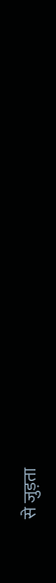से जुड़ता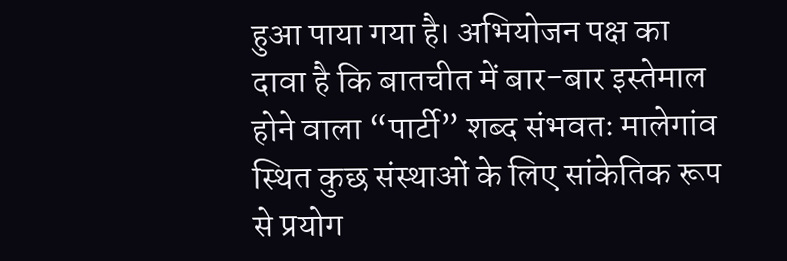हुआ पाया गया है। अभियोजन पक्ष का दावा है कि बातचीत में बार-बार इस्तेमाल होने वाला “पार्टी” शब्द संभवतः मालेगांव स्थित कुछ संस्थाओं के लिए सांकेतिक रूप से प्रयोग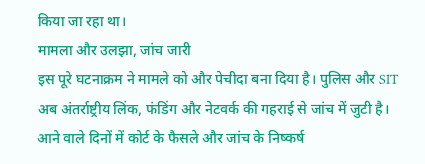किया जा रहा था।
मामला और उलझा, जांच जारी
इस पूरे घटनाक्रम ने मामले को और पेचीदा बना दिया है। पुलिस और SIT अब अंतर्राष्ट्रीय लिंक, फंडिंग और नेटवर्क की गहराई से जांच में जुटी है। आने वाले दिनों में कोर्ट के फैसले और जांच के निष्कर्ष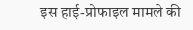इस हाई-प्रोफाइल मामले की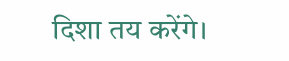दिशा तय करेंगे।